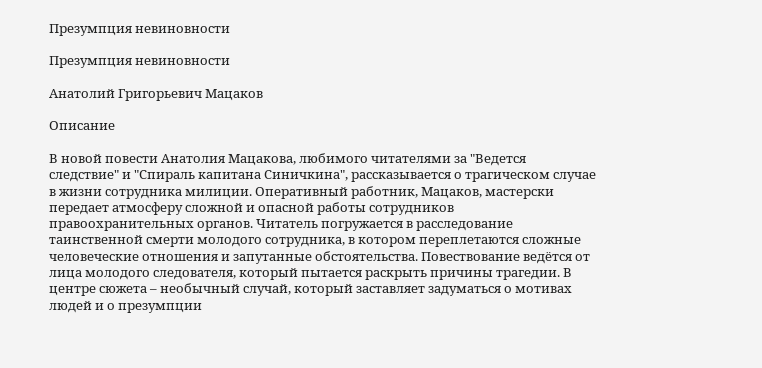Презумпция невиновности

Презумпция невиновности

Анатолий Григорьевич Мацаков

Описание

В новой повести Анатолия Мацакова, любимого читателями за "Ведется следствие" и "Спираль капитана Синичкина", рассказывается о трагическом случае в жизни сотрудника милиции. Оперативный работник, Мацаков, мастерски передает атмосферу сложной и опасной работы сотрудников правоохранительных органов. Читатель погружается в расследование таинственной смерти молодого сотрудника, в котором переплетаются сложные человеческие отношения и запутанные обстоятельства. Повествование ведётся от лица молодого следователя, который пытается раскрыть причины трагедии. В центре сюжета – необычный случай, который заставляет задуматься о мотивах людей и о презумпции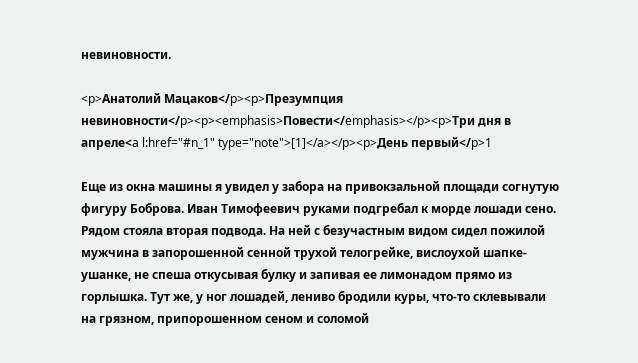невиновности.

<p>Анатолий Мацаков</p><p>Презумпция невиновности</p><p><emphasis>Повести</emphasis></p><p>Три дня в апреле<a l:href="#n_1" type="note">[1]</a></p><p>День первый</p>1

Еще из окна машины я увидел у забора на привокзальной площади согнутую фигуру Боброва. Иван Тимофеевич руками подгребал к морде лошади сено. Рядом стояла вторая подвода. На ней с безучастным видом сидел пожилой мужчина в запорошенной сенной трухой телогрейке, вислоухой шапке-ушанке, не спеша откусывая булку и запивая ее лимонадом прямо из горлышка. Тут же, у ног лошадей, лениво бродили куры, что-то склевывали на грязном, припорошенном сеном и соломой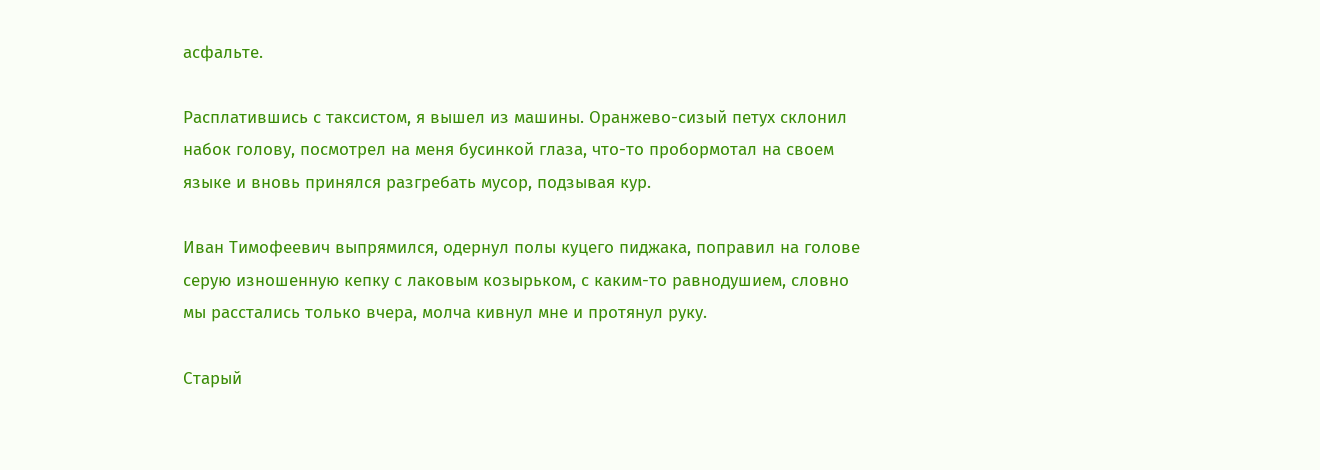асфальте.

Расплатившись с таксистом, я вышел из машины. Оранжево-сизый петух склонил набок голову, посмотрел на меня бусинкой глаза, что-то пробормотал на своем языке и вновь принялся разгребать мусор, подзывая кур.

Иван Тимофеевич выпрямился, одернул полы куцего пиджака, поправил на голове серую изношенную кепку с лаковым козырьком, с каким-то равнодушием, словно мы расстались только вчера, молча кивнул мне и протянул руку.

Старый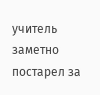учитель заметно постарел за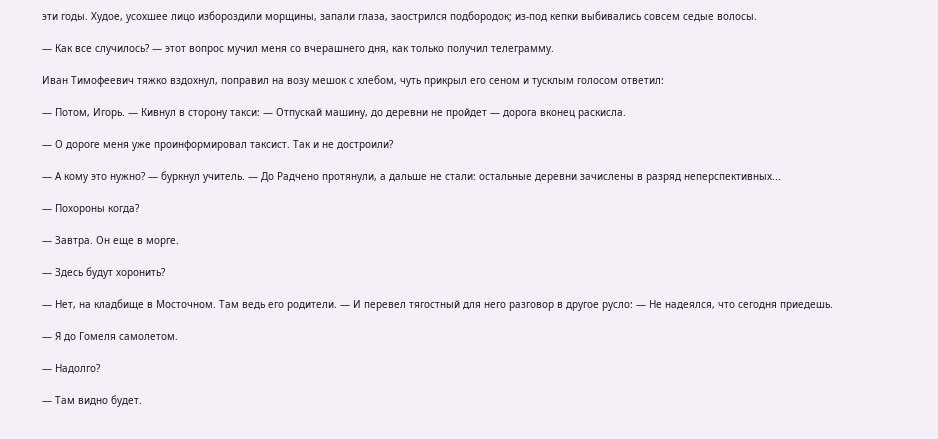эти годы. Худое, усохшее лицо избороздили морщины, запали глаза, заострился подбородок; из-под кепки выбивались совсем седые волосы.

— Как все случилось? — этот вопрос мучил меня со вчерашнего дня, как только получил телеграмму.

Иван Тимофеевич тяжко вздохнул, поправил на возу мешок с хлебом, чуть прикрыл его сеном и тусклым голосом ответил:

— Потом, Игорь. — Кивнул в сторону такси: — Отпускай машину, до деревни не пройдет — дорога вконец раскисла.

— О дороге меня уже проинформировал таксист. Так и не достроили?

— А кому это нужно? — буркнул учитель. — До Радчено протянули, а дальше не стали: остальные деревни зачислены в разряд неперспективных...

— Похороны когда?

— Завтра. Он еще в морге.

— Здесь будут хоронить?

— Нет, на кладбище в Мосточном. Там ведь его родители. — И перевел тягостный для него разговор в другое русло: — Не надеялся, что сегодня приедешь.

— Я до Гомеля самолетом.

— Надолго?

— Там видно будет.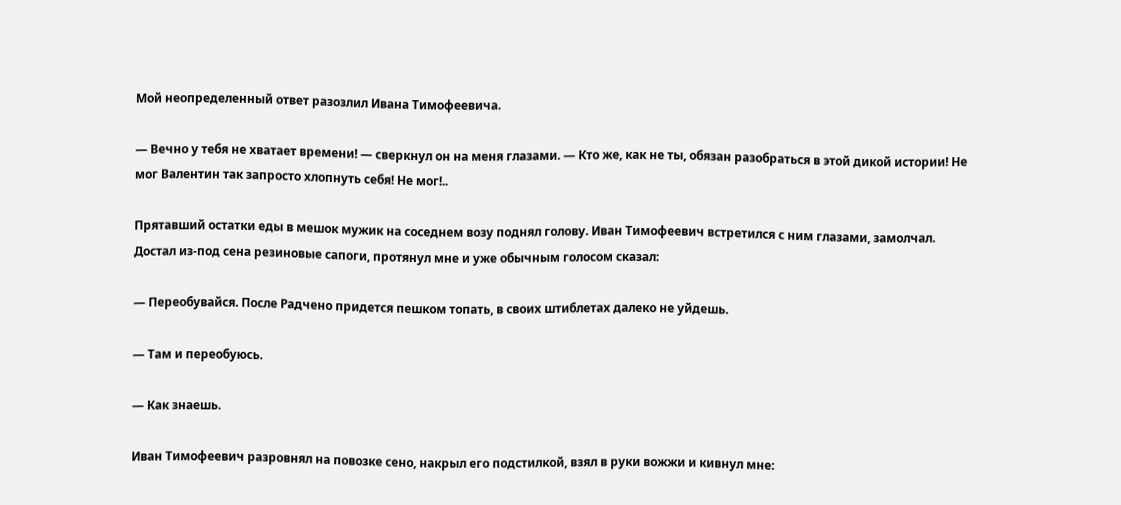Мой неопределенный ответ разозлил Ивана Тимофеевича.

— Вечно у тебя не хватает времени! — сверкнул он на меня глазами. — Кто же, как не ты, обязан разобраться в этой дикой истории! Не мог Валентин так запросто хлопнуть себя! Не мог!..

Прятавший остатки еды в мешок мужик на соседнем возу поднял голову. Иван Тимофеевич встретился с ним глазами, замолчал. Достал из-под сена резиновые сапоги, протянул мне и уже обычным голосом сказал:

— Переобувайся. После Радчено придется пешком топать, в своих штиблетах далеко не уйдешь.

— Там и переобуюсь.

— Как знаешь.

Иван Тимофеевич разровнял на повозке сено, накрыл его подстилкой, взял в руки вожжи и кивнул мне: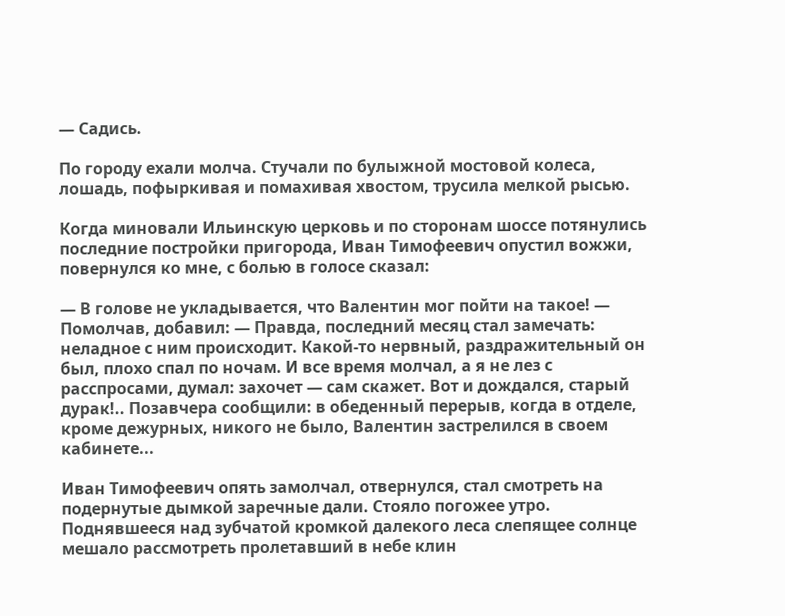— Садись.

По городу ехали молча. Стучали по булыжной мостовой колеса, лошадь, пофыркивая и помахивая хвостом, трусила мелкой рысью.

Когда миновали Ильинскую церковь и по сторонам шоссе потянулись последние постройки пригорода, Иван Тимофеевич опустил вожжи, повернулся ко мне, с болью в голосе сказал:

— В голове не укладывается, что Валентин мог пойти на такое! — Помолчав, добавил: — Правда, последний месяц стал замечать: неладное с ним происходит. Какой-то нервный, раздражительный он был, плохо спал по ночам. И все время молчал, а я не лез с расспросами, думал: захочет — сам скажет. Вот и дождался, старый дурак!.. Позавчера сообщили: в обеденный перерыв, когда в отделе, кроме дежурных, никого не было, Валентин застрелился в своем кабинете...

Иван Тимофеевич опять замолчал, отвернулся, стал смотреть на подернутые дымкой заречные дали. Стояло погожее утро. Поднявшееся над зубчатой кромкой далекого леса слепящее солнце мешало рассмотреть пролетавший в небе клин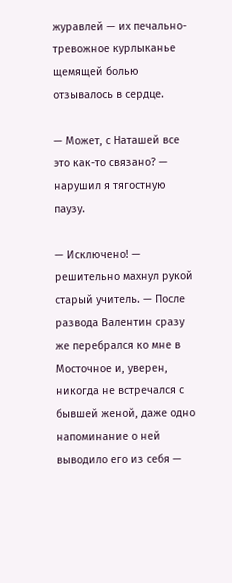журавлей — их печально-тревожное курлыканье щемящей болью отзывалось в сердце.

— Может, с Наташей все это как-то связано? — нарушил я тягостную паузу.

— Исключено! — решительно махнул рукой старый учитель. — После развода Валентин сразу же перебрался ко мне в Мосточное и, уверен, никогда не встречался с бывшей женой, даже одно напоминание о ней выводило его из себя —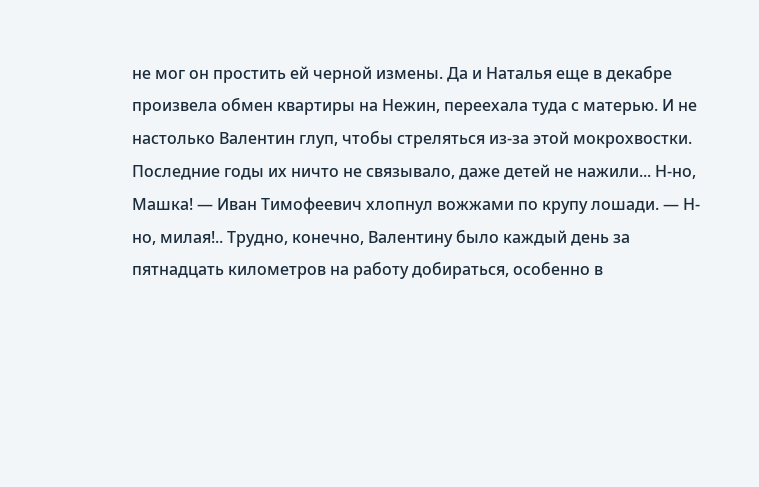не мог он простить ей черной измены. Да и Наталья еще в декабре произвела обмен квартиры на Нежин, переехала туда с матерью. И не настолько Валентин глуп, чтобы стреляться из-за этой мокрохвостки. Последние годы их ничто не связывало, даже детей не нажили... Н-но, Машка! — Иван Тимофеевич хлопнул вожжами по крупу лошади. — Н-но, милая!.. Трудно, конечно, Валентину было каждый день за пятнадцать километров на работу добираться, особенно в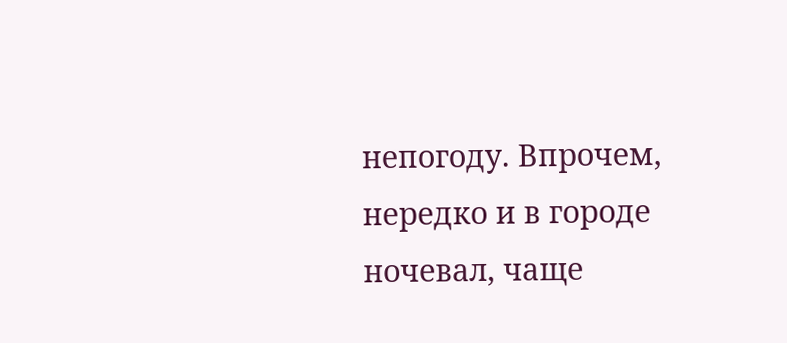непогоду. Впрочем, нередко и в городе ночевал, чаще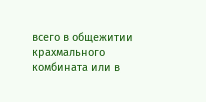всего в общежитии крахмального комбината или в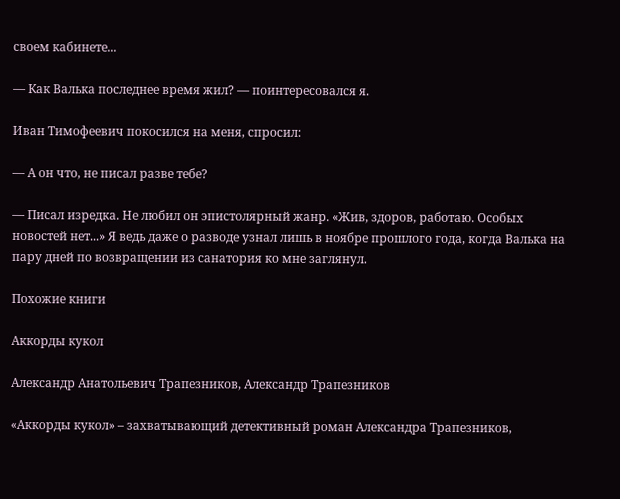своем кабинете...

— Как Валька последнее время жил? — поинтересовался я.

Иван Тимофеевич покосился на меня, спросил:

— А он что, не писал разве тебе?

— Писал изредка. Не любил он эпистолярный жанр. «Жив, здоров, работаю. Особых новостей нет...» Я ведь даже о разводе узнал лишь в ноябре прошлого года, когда Валька на пару дней по возвращении из санатория ко мне заглянул.

Похожие книги

Аккорды кукол

Александр Анатольевич Трапезников, Александр Трапезников

«Аккорды кукол» – захватывающий детективный роман Александра Трапезников,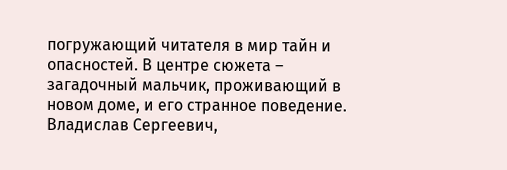погружающий читателя в мир тайн и опасностей. В центре сюжета – загадочный мальчик, проживающий в новом доме, и его странное поведение. Владислав Сергеевич,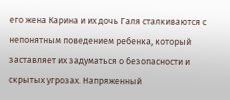его жена Карина и их дочь Галя сталкиваются с непонятным поведением ребенка, который заставляет их задуматься о безопасности и скрытых угрозах. Напряженный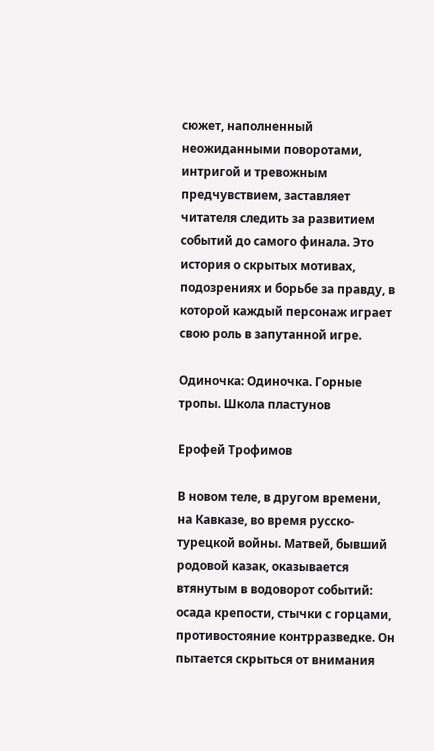сюжет, наполненный неожиданными поворотами, интригой и тревожным предчувствием, заставляет читателя следить за развитием событий до самого финала. Это история о скрытых мотивах, подозрениях и борьбе за правду, в которой каждый персонаж играет свою роль в запутанной игре.

Одиночка: Одиночка. Горные тропы. Школа пластунов

Ерофей Трофимов

В новом теле, в другом времени, на Кавказе, во время русско-турецкой войны. Матвей, бывший родовой казак, оказывается втянутым в водоворот событий: осада крепости, стычки с горцами, противостояние контрразведке. Он пытается скрыться от внимания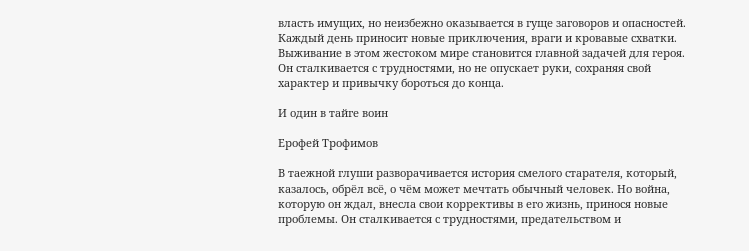власть имущих, но неизбежно оказывается в гуще заговоров и опасностей. Каждый день приносит новые приключения, враги и кровавые схватки. Выживание в этом жестоком мире становится главной задачей для героя. Он сталкивается с трудностями, но не опускает руки, сохраняя свой характер и привычку бороться до конца.

И один в тайге воин

Ерофей Трофимов

В таежной глуши разворачивается история смелого старателя, который, казалось, обрёл всё, о чём может мечтать обычный человек. Но война, которую он ждал, внесла свои коррективы в его жизнь, принося новые проблемы. Он сталкивается с трудностями, предательством и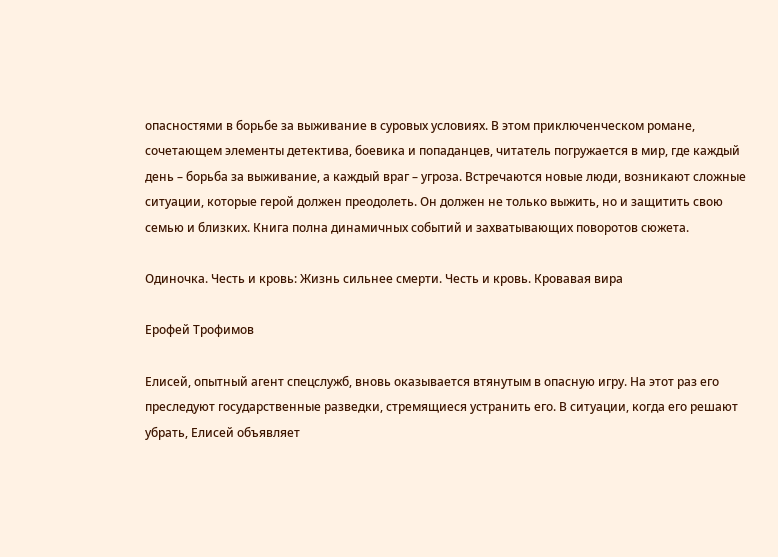опасностями в борьбе за выживание в суровых условиях. В этом приключенческом романе, сочетающем элементы детектива, боевика и попаданцев, читатель погружается в мир, где каждый день – борьба за выживание, а каждый враг – угроза. Встречаются новые люди, возникают сложные ситуации, которые герой должен преодолеть. Он должен не только выжить, но и защитить свою семью и близких. Книга полна динамичных событий и захватывающих поворотов сюжета.

Одиночка. Честь и кровь: Жизнь сильнее смерти. Честь и кровь. Кровавая вира

Ерофей Трофимов

Елисей, опытный агент спецслужб, вновь оказывается втянутым в опасную игру. На этот раз его преследуют государственные разведки, стремящиеся устранить его. В ситуации, когда его решают убрать, Елисей объявляет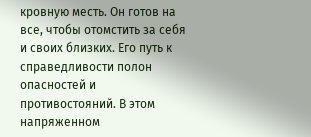кровную месть. Он готов на все, чтобы отомстить за себя и своих близких. Его путь к справедливости полон опасностей и противостояний. В этом напряженном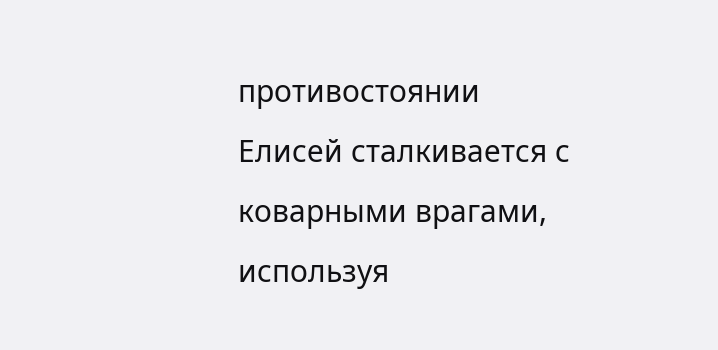противостоянии Елисей сталкивается с коварными врагами, используя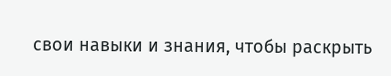свои навыки и знания, чтобы раскрыть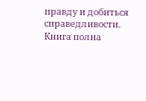правду и добиться справедливости. Книга полна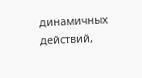динамичных действий,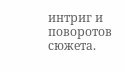интриг и поворотов сюжета.